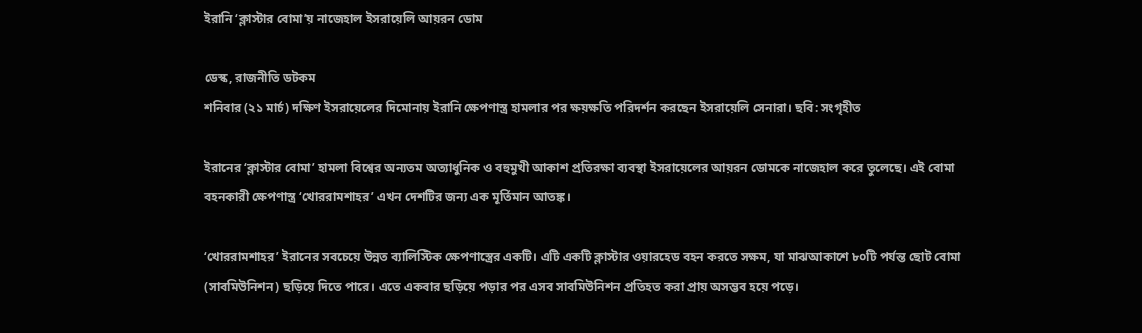ইরানি ‘ক্লাস্টার বোমা’য় নাজেহাল ইসরায়েলি আয়রন ডোম

ডেস্ক, রাজনীতি ডটকম
শনিবার (২১ মার্চ) দক্ষিণ ইসরায়েলের দিমোনায় ইরানি ক্ষেপণাস্ত্র হামলার পর ক্ষয়ক্ষতি পরিদর্শন করছেন ইসরায়েলি সেনারা। ছবি: সংগৃহীত

ইরানের ‘ক্লাস্টার বোমা’ হামলা বিশ্বের অন্যতম অত্যাধুনিক ও বহুমুখী আকাশ প্রতিরক্ষা ব্যবস্থা ইসরায়েলের আয়রন ডোমকে নাজেহাল করে তুলেছে। এই বোমা বহনকারী ক্ষেপণাস্ত্র ‘খোররামশাহর’ এখন দেশটির জন্য এক মূর্তিমান আতঙ্ক।

‘খোররামশাহর’ ইরানের সবচেয়ে উন্নত ব্যালিস্টিক ক্ষেপণাস্ত্রের একটি। এটি একটি ক্লাস্টার ওয়ারহেড বহন করতে সক্ষম, যা মাঝআকাশে ৮০টি পর্যন্ত ছোট বোমা (সাবমিউনিশন) ছড়িয়ে দিতে পারে। এতে একবার ছড়িয়ে পড়ার পর এসব সাবমিউনিশন প্রতিহত করা প্রায় অসম্ভব হয়ে পড়ে।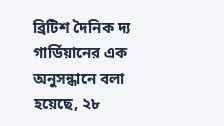ব্রিটিশ দৈনিক দ্য গার্ডিয়ানের এক অনুসন্ধানে বলা হয়েছে, ২৮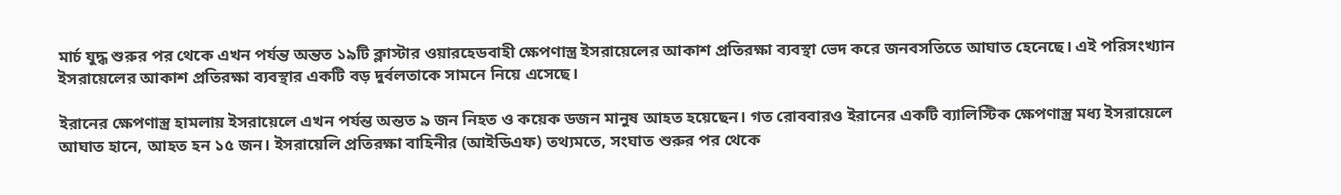মার্চ যুদ্ধ শুরুর পর থেকে এখন পর্যন্ত অন্তত ১৯টি ক্লাস্টার ওয়ারহেডবাহী ক্ষেপণাস্ত্র ইসরায়েলের আকাশ প্রতিরক্ষা ব্যবস্থা ভেদ করে জনবসতিতে আঘাত হেনেছে। এই পরিসংখ্যান ইসরায়েলের আকাশ প্রতিরক্ষা ব্যবস্থার একটি বড় দুর্বলতাকে সামনে নিয়ে এসেছে।

ইরানের ক্ষেপণাস্ত্র হামলায় ইসরায়েলে এখন পর্যন্ত অন্তত ৯ জন নিহত ও কয়েক ডজন মানুষ আহত হয়েছেন। গত রোববারও ইরানের একটি ব্যালিস্টিক ক্ষেপণাস্ত্র মধ্য ইসরায়েলে আঘাত হানে, আহত হন ১৫ জন। ইসরায়েলি প্রতিরক্ষা বাহিনীর (আইডিএফ) তথ্যমতে, সংঘাত শুরুর পর থেকে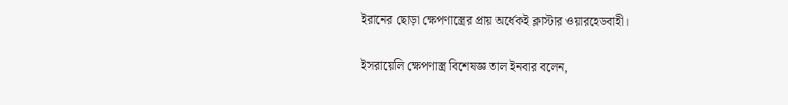ইরানের ছোড়া ক্ষেপণাস্ত্রের প্রায় অর্ধেকই ক্লাস্টার ওয়ারহেডবাহী।

ইসরায়েলি ক্ষেপণাস্ত্র বিশেষজ্ঞ তাল ইনবার বলেন,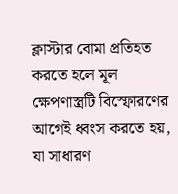ক্লাস্টার বোমা প্রতিহত করতে হলে মূল ক্ষেপণাস্ত্রটি বিস্ফোরণের আগেই ধ্বংস করতে হয়, যা সাধারণ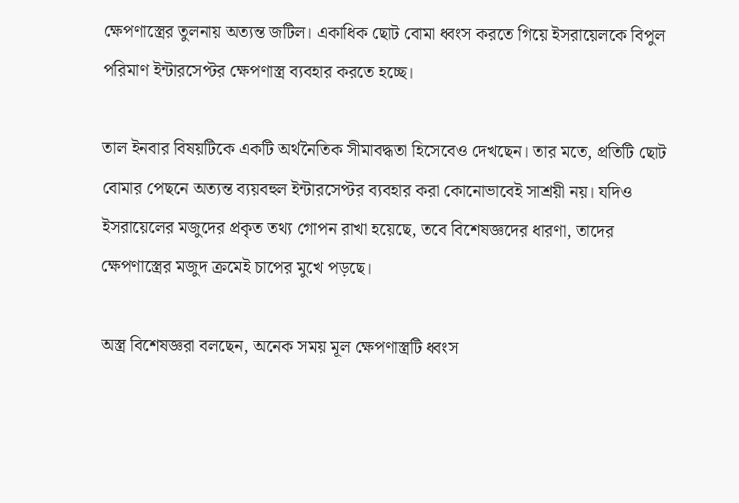ক্ষেপণাস্ত্রের তুলনায় অত্যন্ত জটিল। একাধিক ছোট বোমা ধ্বংস করতে গিয়ে ইসরায়েলকে বিপুল পরিমাণ ইন্টারসেপ্টর ক্ষেপণাস্ত্র ব্যবহার করতে হচ্ছে।

তাল ইনবার বিষয়টিকে একটি অর্থনৈতিক সীমাবদ্ধতা হিসেবেও দেখছেন। তার মতে, প্রতিটি ছোট বোমার পেছনে অত্যন্ত ব্যয়বহুল ইন্টারসেপ্টর ব্যবহার করা কোনোভাবেই সাশ্রয়ী নয়। যদিও ইসরায়েলের মজুদের প্রকৃত তথ্য গোপন রাখা হয়েছে, তবে বিশেষজ্ঞদের ধারণা, তাদের ক্ষেপণাস্ত্রের মজুদ ক্রমেই চাপের মুখে পড়ছে।

অস্ত্র বিশেষজ্ঞরা বলছেন, অনেক সময় মূল ক্ষেপণাস্ত্রটি ধ্বংস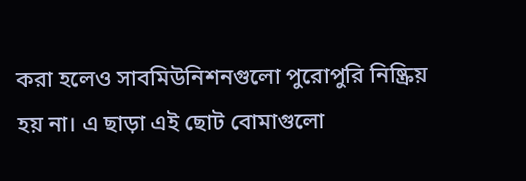করা হলেও সাবমিউনিশনগুলো পুরোপুরি নিষ্ক্রিয় হয় না। এ ছাড়া এই ছোট বোমাগুলো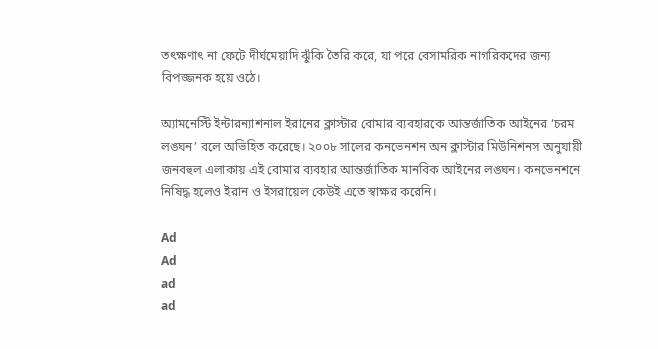তৎক্ষণাৎ না ফেটে দীর্ঘমেয়াদি ঝুঁকি তৈরি করে, যা পরে বেসামরিক নাগরিকদের জন্য বিপজ্জনক হয়ে ওঠে।

অ্যামনেস্টি ইন্টারন্যাশনাল ইরানের ক্লাস্টার বোমার ব্যবহারকে আন্তর্জাতিক আইনের ‘চরম লঙ্ঘন’ বলে অভিহিত করেছে। ২০০৮ সালের কনভেনশন অন ক্লাস্টার মিউনিশনস অনুযায়ী জনবহুল এলাকায় এই বোমার ব্যবহার আন্তর্জাতিক মানবিক আইনের লঙ্ঘন। কনভেনশনে নিষিদ্ধ হলেও ইরান ও ইসরায়েল কেউই এতে স্বাক্ষর করেনি।

Ad
Ad
ad
ad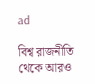ad

বিশ্ব রাজনীতি থেকে আরও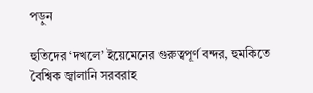পড়ুন

হুতিদের ‘দখলে’ ইয়েমেনের গুরুত্বপূর্ণ বন্দর, হুমকিতে বৈশ্বিক জ্বালানি সরবরাহ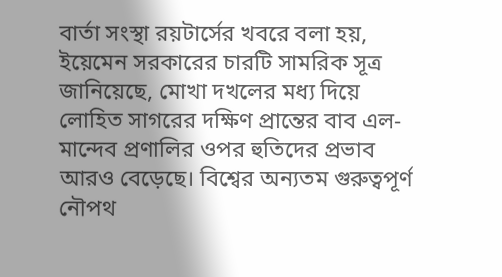বার্তা সংস্থা রয়টার্সের খবরে বলা হয়, ইয়েমেন সরকারের চারটি সামরিক সূত্র জানিয়েছে, মোখা দখলের মধ্য দিয়ে লোহিত সাগরের দক্ষিণ প্রান্তের বাব এল-মান্দেব প্রণালির ওপর হুতিদের প্রভাব আরও বেড়েছে। বিশ্বের অন্যতম গুরুত্বপূর্ণ নৌপথ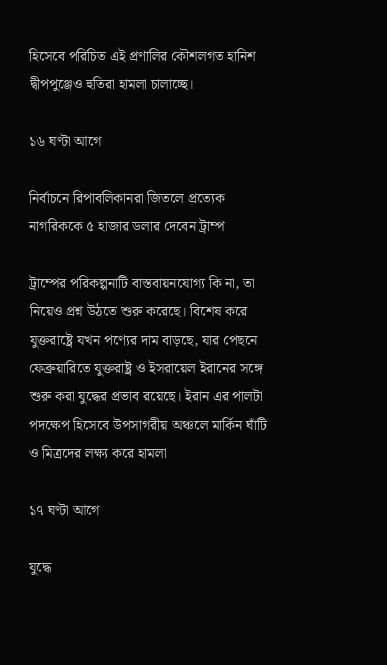হিসেবে পরিচিত এই প্রণালির কৌশলগত হানিশ দ্বীপপুঞ্জেও হুতিরা হামলা চালাচ্ছে।

১৬ ঘণ্টা আগে

নির্বাচনে রিপাবলিকানরা জিতলে প্রত্যেক নাগরিককে ৫ হাজার ডলার দেবেন ট্রাম্প

ট্রাম্পের পরিকল্পনাটি বাস্তবায়নযোগ্য কি না, তা নিয়েও প্রশ্ন উঠতে শুরু করেছে। বিশেষ করে যুক্তরাষ্ট্রে যখন পণ্যের দাম বাড়ছে, যার পেছনে ফেব্রুয়ারিতে যুক্তরাষ্ট্র ও ইসরায়েল ইরানের সঙ্গে শুরু করা যুদ্ধের প্রভাব রয়েছে। ইরান এর পালটা পদক্ষেপ হিসেবে উপসাগরীয় অঞ্চলে মার্কিন ঘাঁটি ও মিত্রদের লক্ষ্য করে হামলা

১৭ ঘণ্টা আগে

যুদ্ধে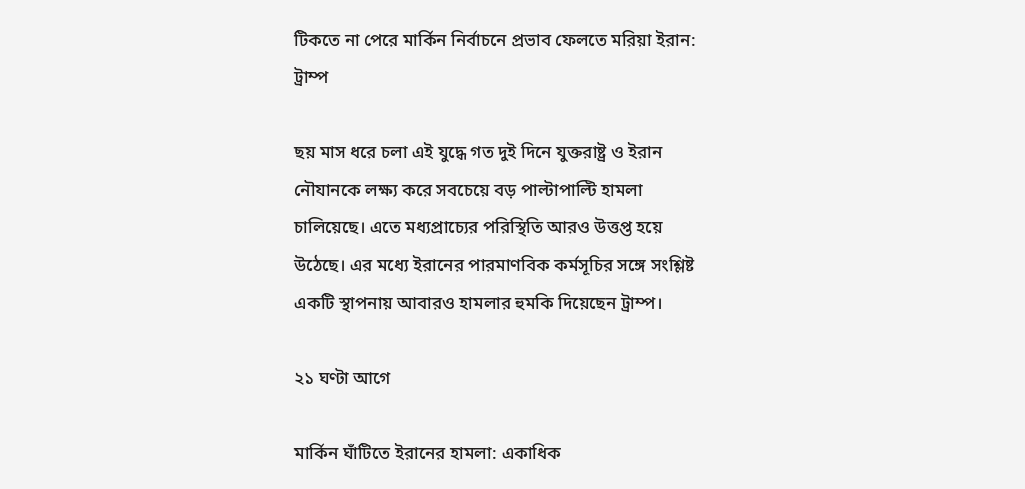টিকতে না পেরে মার্কিন নির্বাচনে প্রভাব ফেলতে মরিয়া ইরান: ট্রাম্প

ছয় মাস ধরে চলা এই যুদ্ধে গত দুই দিনে যুক্তরাষ্ট্র ও ইরান নৌযানকে লক্ষ্য করে সবচেয়ে বড় পাল্টাপাল্টি হামলা চালিয়েছে। এতে মধ্যপ্রাচ্যের পরিস্থিতি আরও উত্তপ্ত হয়ে উঠেছে। এর মধ্যে ইরানের পারমাণবিক কর্মসূচির সঙ্গে সংশ্লিষ্ট একটি স্থাপনায় আবারও হামলার হুমকি দিয়েছেন ট্রাম্প।

২১ ঘণ্টা আগে

মার্কিন ঘাঁটিতে ইরানের হামলা: একাধিক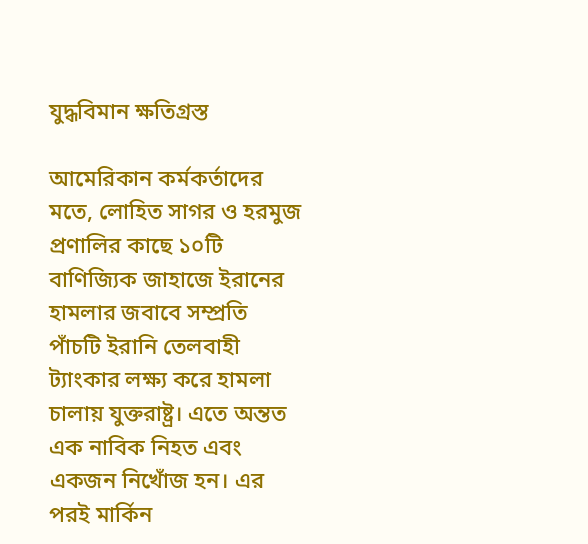যুদ্ধবিমান ক্ষতিগ্রস্ত

আমেরিকান কর্মকর্তাদের মতে, লোহিত সাগর ও হরমুজ প্রণালির কাছে ১০টি বাণিজ্যিক জাহাজে ইরানের হামলার জবাবে সম্প্রতি পাঁচটি ইরানি তেলবাহী ট্যাংকার লক্ষ্য করে হামলা চালায় যুক্তরাষ্ট্র। এতে অন্তত এক নাবিক নিহত এবং একজন নিখোঁজ হন। এর পরই মার্কিন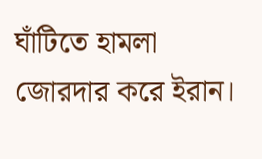ঘাঁটিতে হামলা জোরদার করে ইরান।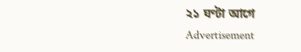২১ ঘণ্টা আগে
Advertisement